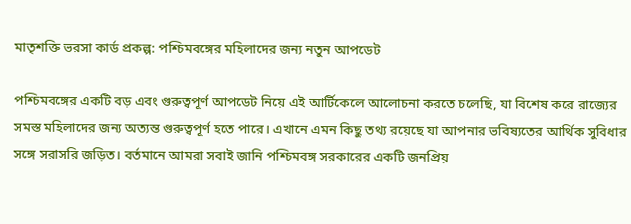মাতৃশক্তি ভরসা কার্ড প্রকল্প: পশ্চিমবঙ্গের মহিলাদের জন্য নতুন আপডেট

পশ্চিমবঙ্গের একটি বড় এবং গুরুত্বপূর্ণ আপডেট নিয়ে এই আর্টিকেলে আলোচনা করতে চলেছি, যা বিশেষ করে রাজ্যের সমস্ত মহিলাদের জন্য অত্যন্ত গুরুত্বপূর্ণ হতে পারে। এখানে এমন কিছু তথ্য রয়েছে যা আপনার ভবিষ্যতের আর্থিক সুবিধার সঙ্গে সরাসরি জড়িত। বর্তমানে আমরা সবাই জানি পশ্চিমবঙ্গ সরকারের একটি জনপ্রিয়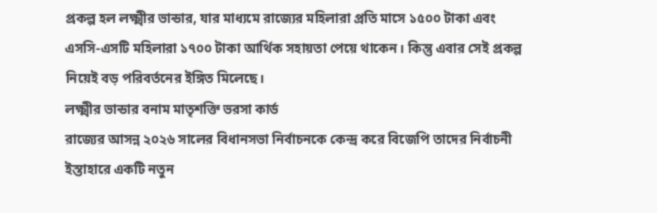প্রকল্প হল লক্ষ্মীর ভান্ডার, যার মাধ্যমে রাজ্যের মহিলারা প্রতি মাসে ১৫০০ টাকা এবং এসসি-এসটি মহিলারা ১৭০০ টাকা আর্থিক সহায়তা পেয়ে থাকেন। কিন্তু এবার সেই প্রকল্প নিয়েই বড় পরিবর্তনের ইঙ্গিত মিলেছে।
লক্ষ্মীর ভান্ডার বনাম মাতৃশক্তি ভরসা কার্ড
রাজ্যের আসন্ন ২০২৬ সালের বিধানসভা নির্বাচনকে কেন্দ্র করে বিজেপি তাদের নির্বাচনী ইস্তাহারে একটি নতুন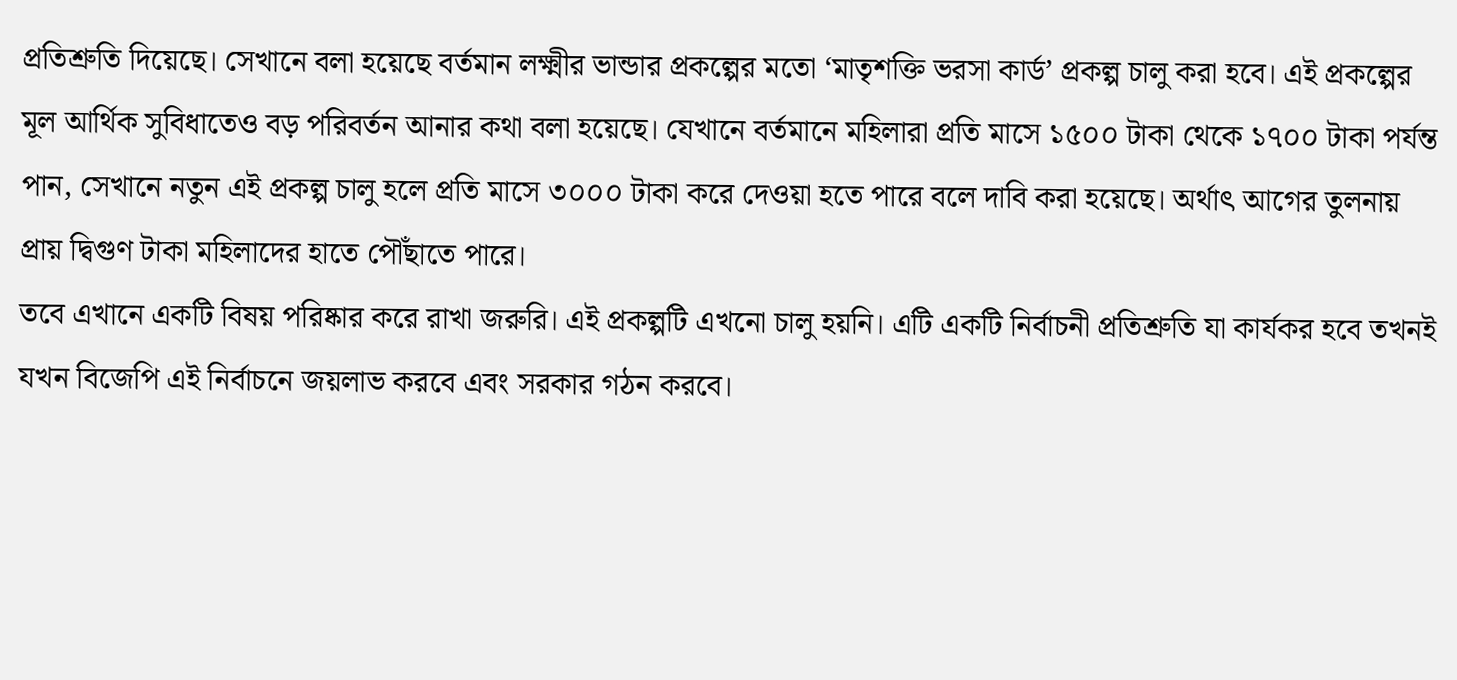প্রতিশ্রুতি দিয়েছে। সেখানে বলা হয়েছে বর্তমান লক্ষ্মীর ভান্ডার প্রকল্পের মতো ‘মাতৃশক্তি ভরসা কার্ড’ প্রকল্প চালু করা হবে। এই প্রকল্পের মূল আর্থিক সুবিধাতেও বড় পরিবর্তন আনার কথা বলা হয়েছে। যেখানে বর্তমানে মহিলারা প্রতি মাসে ১৫০০ টাকা থেকে ১৭০০ টাকা পর্যন্ত পান, সেখানে নতুন এই প্রকল্প চালু হলে প্রতি মাসে ৩০০০ টাকা করে দেওয়া হতে পারে বলে দাবি করা হয়েছে। অর্থাৎ আগের তুলনায় প্রায় দ্বিগুণ টাকা মহিলাদের হাতে পৌঁছাতে পারে।
তবে এখানে একটি বিষয় পরিষ্কার করে রাখা জরুরি। এই প্রকল্পটি এখনো চালু হয়নি। এটি একটি নির্বাচনী প্রতিশ্রুতি যা কার্যকর হবে তখনই যখন বিজেপি এই নির্বাচনে জয়লাভ করবে এবং সরকার গঠন করবে।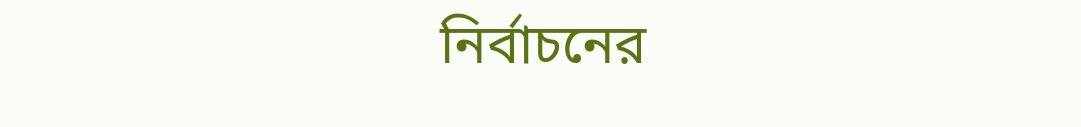নির্বাচনের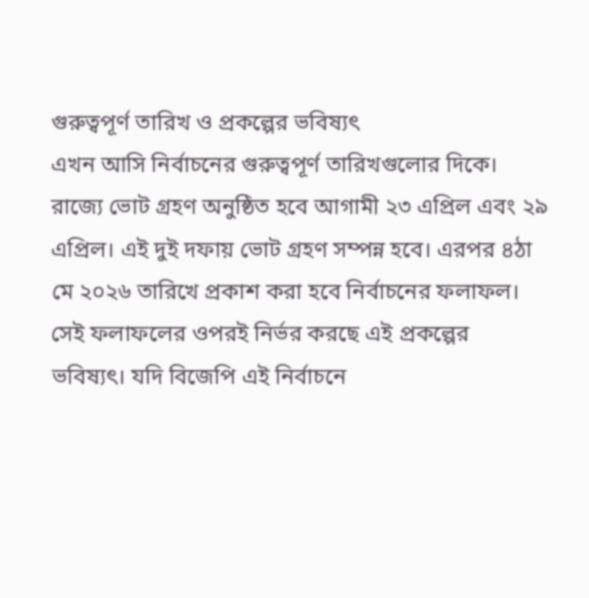গুরুত্বপূর্ণ তারিখ ও প্রকল্পের ভবিষ্যৎ
এখন আসি নির্বাচনের গুরুত্বপূর্ণ তারিখগুলোর দিকে। রাজ্যে ভোট গ্রহণ অনুষ্ঠিত হবে আগামী ২৩ এপ্রিল এবং ২৯ এপ্রিল। এই দুই দফায় ভোট গ্রহণ সম্পন্ন হবে। এরপর ৪ঠা মে ২০২৬ তারিখে প্রকাশ করা হবে নির্বাচনের ফলাফল। সেই ফলাফলের ওপরই নির্ভর করছে এই প্রকল্পের ভবিষ্যৎ। যদি বিজেপি এই নির্বাচনে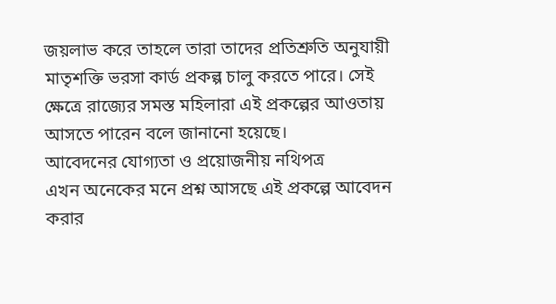জয়লাভ করে তাহলে তারা তাদের প্রতিশ্রুতি অনুযায়ী মাতৃশক্তি ভরসা কার্ড প্রকল্প চালু করতে পারে। সেই ক্ষেত্রে রাজ্যের সমস্ত মহিলারা এই প্রকল্পের আওতায় আসতে পারেন বলে জানানো হয়েছে।
আবেদনের যোগ্যতা ও প্রয়োজনীয় নথিপত্র
এখন অনেকের মনে প্রশ্ন আসছে এই প্রকল্পে আবেদন করার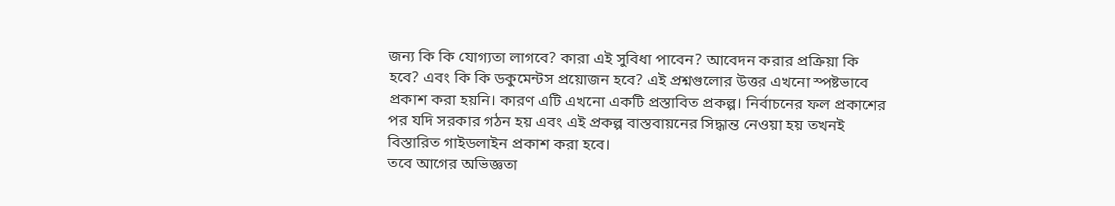জন্য কি কি যোগ্যতা লাগবে? কারা এই সুবিধা পাবেন? আবেদন করার প্রক্রিয়া কি হবে? এবং কি কি ডকুমেন্টস প্রয়োজন হবে? এই প্রশ্নগুলোর উত্তর এখনো স্পষ্টভাবে প্রকাশ করা হয়নি। কারণ এটি এখনো একটি প্রস্তাবিত প্রকল্প। নির্বাচনের ফল প্রকাশের পর যদি সরকার গঠন হয় এবং এই প্রকল্প বাস্তবায়নের সিদ্ধান্ত নেওয়া হয় তখনই বিস্তারিত গাইডলাইন প্রকাশ করা হবে।
তবে আগের অভিজ্ঞতা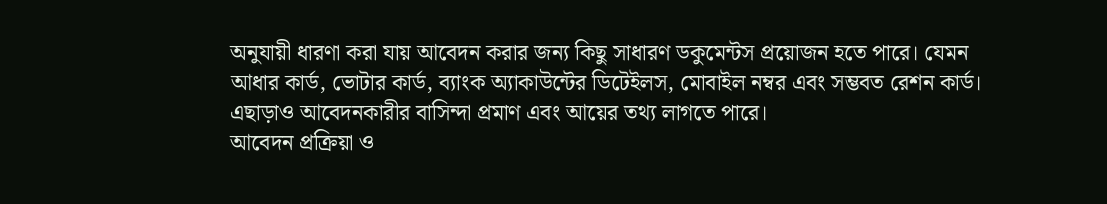অনুযায়ী ধারণা করা যায় আবেদন করার জন্য কিছু সাধারণ ডকুমেন্টস প্রয়োজন হতে পারে। যেমন আধার কার্ড, ভোটার কার্ড, ব্যাংক অ্যাকাউন্টের ডিটেইলস, মোবাইল নম্বর এবং সম্ভবত রেশন কার্ড। এছাড়াও আবেদনকারীর বাসিন্দা প্রমাণ এবং আয়ের তথ্য লাগতে পারে।
আবেদন প্রক্রিয়া ও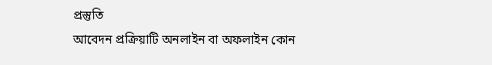প্রস্তুতি
আবেদন প্রক্রিয়াটি অনলাইন বা অফলাইন কোন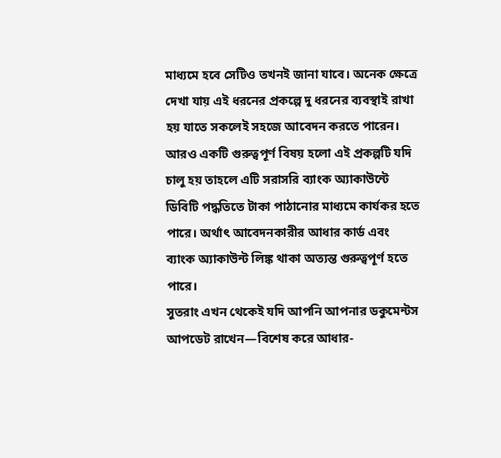মাধ্যমে হবে সেটিও তখনই জানা যাবে। অনেক ক্ষেত্রে দেখা যায় এই ধরনের প্রকল্পে দু ধরনের ব্যবস্থাই রাখা হয় যাতে সকলেই সহজে আবেদন করতে পারেন। আরও একটি গুরুত্বপূর্ণ বিষয় হলো এই প্রকল্পটি যদি চালু হয় তাহলে এটি সরাসরি ব্যাংক অ্যাকাউন্টে ডিবিটি পদ্ধতিতে টাকা পাঠানোর মাধ্যমে কার্যকর হতে পারে। অর্থাৎ আবেদনকারীর আধার কার্ড এবং ব্যাংক অ্যাকাউন্ট লিঙ্ক থাকা অত্যন্ত গুরুত্বপূর্ণ হতে পারে।
সুতরাং এখন থেকেই যদি আপনি আপনার ডকুমেন্টস আপডেট রাখেন—বিশেষ করে আধার-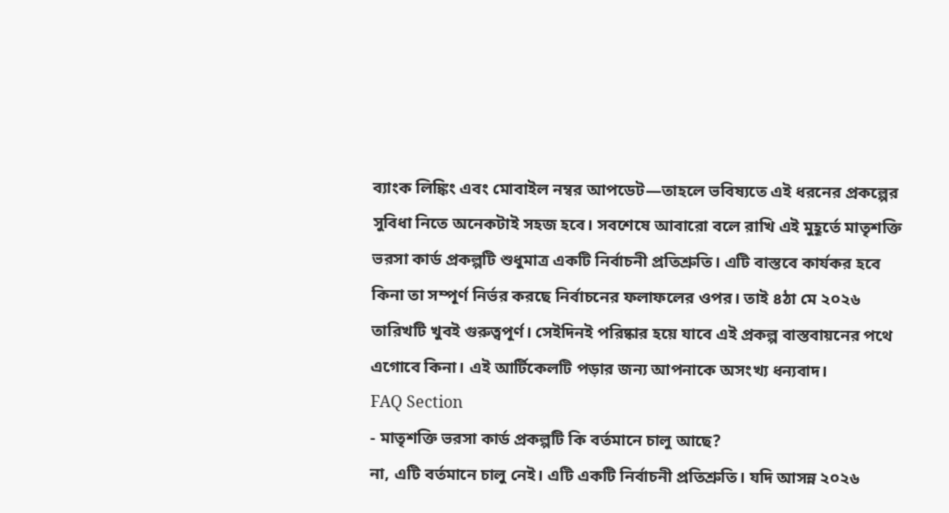ব্যাংক লিঙ্কিং এবং মোবাইল নম্বর আপডেট—তাহলে ভবিষ্যতে এই ধরনের প্রকল্পের সুবিধা নিতে অনেকটাই সহজ হবে। সবশেষে আবারো বলে রাখি এই মুহূর্তে মাতৃশক্তি ভরসা কার্ড প্রকল্পটি শুধুমাত্র একটি নির্বাচনী প্রতিশ্রুতি। এটি বাস্তবে কার্যকর হবে কিনা তা সম্পূর্ণ নির্ভর করছে নির্বাচনের ফলাফলের ওপর। তাই ৪ঠা মে ২০২৬ তারিখটি খুবই গুরুত্বপূর্ণ। সেইদিনই পরিষ্কার হয়ে যাবে এই প্রকল্প বাস্তবায়নের পথে এগোবে কিনা। এই আর্টিকেলটি পড়ার জন্য আপনাকে অসংখ্য ধন্যবাদ।
FAQ Section
- মাতৃশক্তি ভরসা কার্ড প্রকল্পটি কি বর্তমানে চালু আছে?
না, এটি বর্তমানে চালু নেই। এটি একটি নির্বাচনী প্রতিশ্রুতি। যদি আসন্ন ২০২৬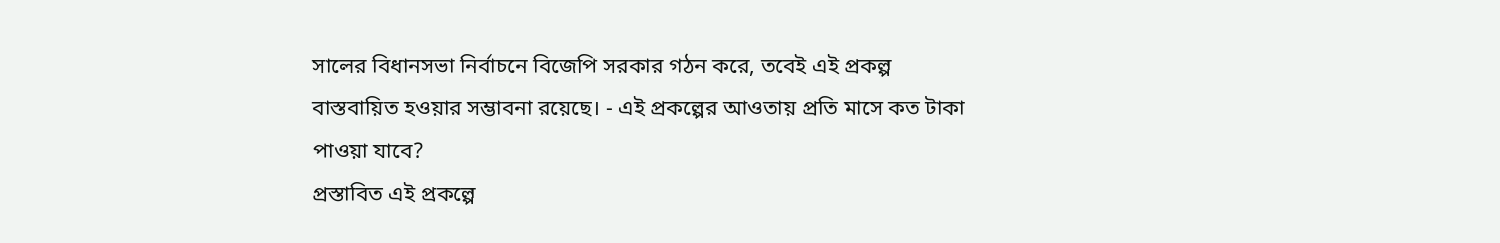সালের বিধানসভা নির্বাচনে বিজেপি সরকার গঠন করে, তবেই এই প্রকল্প বাস্তবায়িত হওয়ার সম্ভাবনা রয়েছে। - এই প্রকল্পের আওতায় প্রতি মাসে কত টাকা পাওয়া যাবে?
প্রস্তাবিত এই প্রকল্পে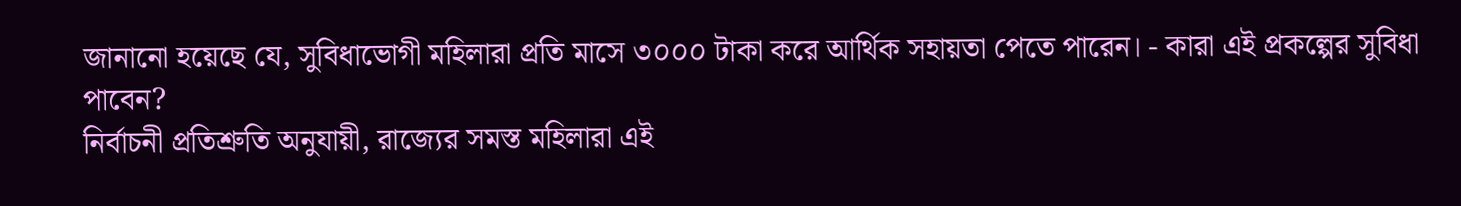জানানো হয়েছে যে, সুবিধাভোগী মহিলারা প্রতি মাসে ৩০০০ টাকা করে আর্থিক সহায়তা পেতে পারেন। - কারা এই প্রকল্পের সুবিধা পাবেন?
নির্বাচনী প্রতিশ্রুতি অনুযায়ী, রাজ্যের সমস্ত মহিলারা এই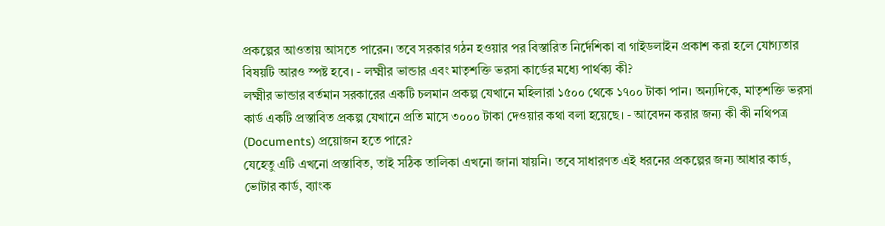প্রকল্পের আওতায় আসতে পারেন। তবে সরকার গঠন হওয়ার পর বিস্তারিত নির্দেশিকা বা গাইডলাইন প্রকাশ করা হলে যোগ্যতার বিষয়টি আরও স্পষ্ট হবে। - লক্ষ্মীর ভান্ডার এবং মাতৃশক্তি ভরসা কার্ডের মধ্যে পার্থক্য কী?
লক্ষ্মীর ভান্ডার বর্তমান সরকারের একটি চলমান প্রকল্প যেখানে মহিলারা ১৫০০ থেকে ১৭০০ টাকা পান। অন্যদিকে, মাতৃশক্তি ভরসা কার্ড একটি প্রস্তাবিত প্রকল্প যেখানে প্রতি মাসে ৩০০০ টাকা দেওয়ার কথা বলা হয়েছে। - আবেদন করার জন্য কী কী নথিপত্র (Documents) প্রয়োজন হতে পারে?
যেহেতু এটি এখনো প্রস্তাবিত, তাই সঠিক তালিকা এখনো জানা যায়নি। তবে সাধারণত এই ধরনের প্রকল্পের জন্য আধার কার্ড, ভোটার কার্ড, ব্যাংক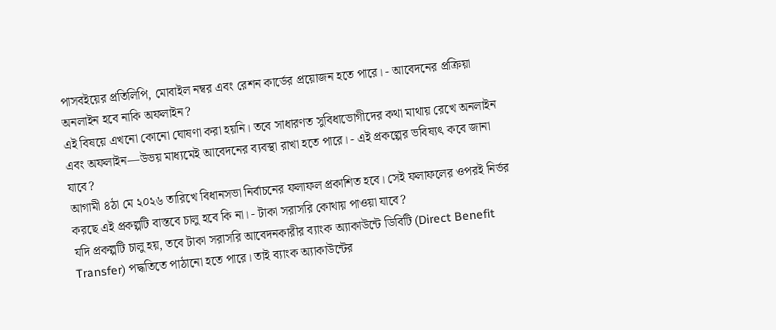পাসবইয়ের প্রতিলিপি, মোবাইল নম্বর এবং রেশন কার্ডের প্রয়োজন হতে পারে। - আবেদনের প্রক্রিয়া অনলাইন হবে নাকি অফলাইন?
এই বিষয়ে এখনো কোনো ঘোষণা করা হয়নি। তবে সাধারণত সুবিধাভোগীদের কথা মাথায় রেখে অনলাইন এবং অফলাইন—উভয় মাধ্যমেই আবেদনের ব্যবস্থা রাখা হতে পারে। - এই প্রকল্পের ভবিষ্যৎ কবে জানা যাবে?
আগামী ৪ঠা মে ২০২৬ তারিখে বিধানসভা নির্বাচনের ফলাফল প্রকাশিত হবে। সেই ফলাফলের ওপরই নির্ভর করছে এই প্রকল্পটি বাস্তবে চালু হবে কি না। - টাকা সরাসরি কোথায় পাওয়া যাবে?
যদি প্রকল্পটি চালু হয়, তবে টাকা সরাসরি আবেদনকারীর ব্যাংক অ্যাকাউন্টে ডিবিটি (Direct Benefit Transfer) পদ্ধতিতে পাঠানো হতে পারে। তাই ব্যাংক অ্যাকাউন্টের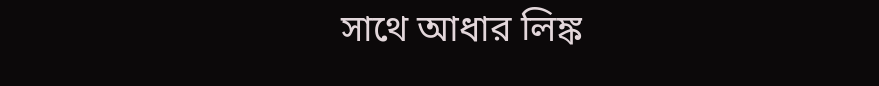সাথে আধার লিঙ্ক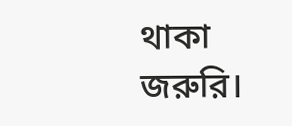থাকা জরুরি।